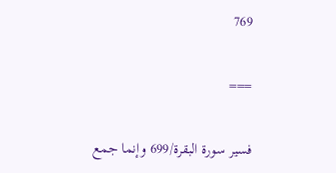769

===

فسير سورة البقرة/699 وإنما جمع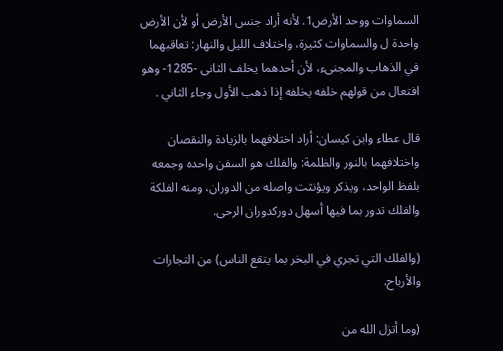السماوات ووحد الأرض1. لأنه أراد جنس الأرض أو لأن الأرض واحدة ل والسماوات كثيرة، واختلاف الليل والنهار: تعاقبهما في الذهاب والمجنىء، لأن أحدهما يخلف الثانى -1285- وهو افتعال من قولهم خلفه يخلفه إذا ذهب الأول وجاء الثاني .

قال عطاء وابن كيسان: أراد اختلافهما بالزيادة والنقصان واختلافهما بالنور والظلمة: والفلك هو السفن واحده وجمعه بلفظ الواحد، ويذكر ويؤنثت واصله من الدوران، ومنه الفلكة والفلك تدور بما فيها أسهل دوركدوران الرحى.

(والفلك التي تجري في البخر بما يتقع الناس) من التجارات والأرباح.

(وما أتزل الله من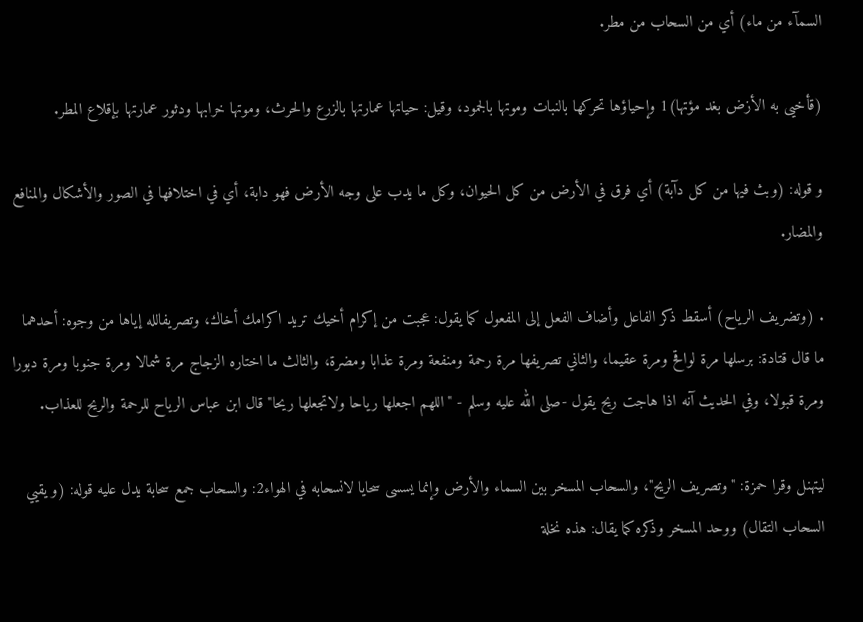السمآء من ماء) أي من السحاب من مطر.

(قأخيى به الأزض بغد مؤتها)1 وإحياؤها تحركها بالنبات وموتها بالجمود، وقيل: حياتها عمارتها بالزرع والحرث، وموتها خرابها ودثور عمارتها بإقلاع المطر.

و قوله: (وبث فيها من كل دآبة) أي فرق في الأرض من كل الحيوان، وكل ما يدب على وجه الأرض فهو دابة، أي في اختلافها في الصور والأشكال والمنافع والمضار.

. (وتضريف الرياح) أسقط ذكر الفاعل وأضاف الفعل إلى المفعول كما يقول: عجبت من إكرام أخيك تريد اكرامك أخاك، وتصريفالله إياها من وجوه: أحدهما ما قال قتادة: برسلها مرة لواقح ومرة عقيما، والثاني تصريفها مرة رحمة ومنفعة ومرة عذابا ومضرة، والثالث ما اختاره الزجاج مرة شمالا ومرة جنوبا ومرة دبورا ومرة قبولا، وفي الحديث آنه اذا هاجت ريح يقول -صلى الله عليه وسلم - "اللهم اجعلها رياحا ولاتجعلها ريحا" قال ابن عباس الرياح للرحمة والريح للعذاب.

ليتهنل وقرا حمزة: "وتصريف الريح"، والسحاب المسخر بين السماء والأرض وإنما يسسى سحايا لانسحابه في الهواء2: والسحاب جمع سحابة يدل عليه قوله: (و يقيي السحاب التقال) ووحد المسخر وذكره كما يقال: هذه نخلة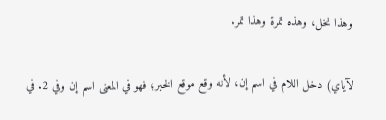وهذا نخل، وهذه تمرة وهذا تمر.

لآياي) دخل اللام في اسم إن، لأنه وقع موقع الخبر؛ فهو في المعنى اسم إن وفي 2. في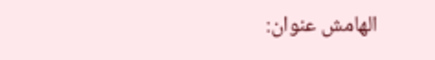الهامش عنوان: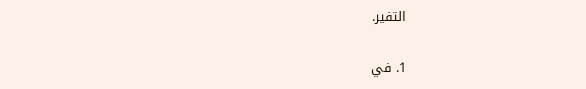التفير.

1. في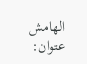الهامش عتوان: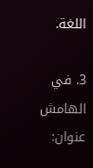اللغة.

3. في الهامش عنوان: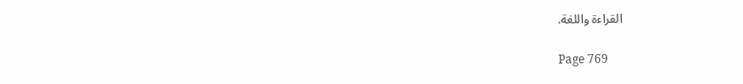القراءة واللغة.

Page 769